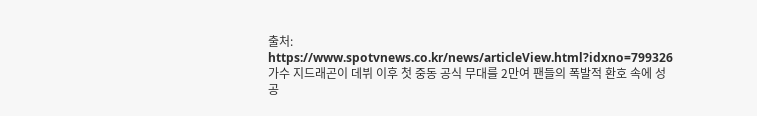출처: https://www.spotvnews.co.kr/news/articleView.html?idxno=799326가수 지드래곤이 데뷔 이후 첫 중동 공식 무대를 2만여 팬들의 폭발적 환호 속에 성공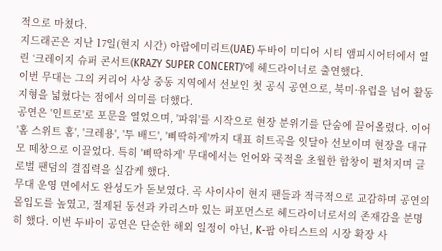적으로 마쳤다.
지드래곤은 지난 17일(현지 시간) 아랍에미리트(UAE) 두바이 미디어 시티 앰피시어터에서 열린 ‘크레이지 슈퍼 콘서트(KRAZY SUPER CONCERT)'에 헤드라이너로 출연했다.
이번 무대는 그의 커리어 사상 중동 지역에서 선보인 첫 공식 공연으로, 북미·유럽을 넘어 활동 지형을 넓혔다는 점에서 의미를 더했다.
공연은 '인트로'로 포문을 열었으며, '파워'를 시작으로 현장 분위기를 단숨에 끌어올렸다. 이어 '홈 스위트 홈', '크레용', '투 배드', '삐딱하게'까지 대표 히트곡을 잇달아 선보이며 현장을 대규모 떼창으로 이끌었다. 특히 '삐딱하게' 무대에서는 언어와 국적을 초월한 합창이 펼쳐지며 글로벌 팬덤의 결집력을 실감케 했다.
무대 운영 면에서도 완성도가 돋보였다. 곡 사이사이 현지 팬들과 적극적으로 교감하며 공연의 몰입도를 높였고, 절제된 동선과 카리스마 있는 퍼포먼스로 헤드라이너로서의 존재감을 분명히 했다. 이번 두바이 공연은 단순한 해외 일정이 아닌, K-팝 아티스트의 시장 확장 사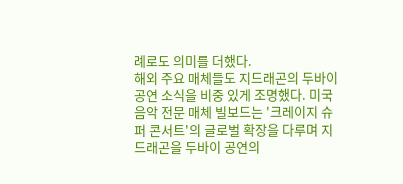례로도 의미를 더했다.
해외 주요 매체들도 지드래곤의 두바이 공연 소식을 비중 있게 조명했다. 미국 음악 전문 매체 빌보드는 '크레이지 슈퍼 콘서트'의 글로벌 확장을 다루며 지드래곤을 두바이 공연의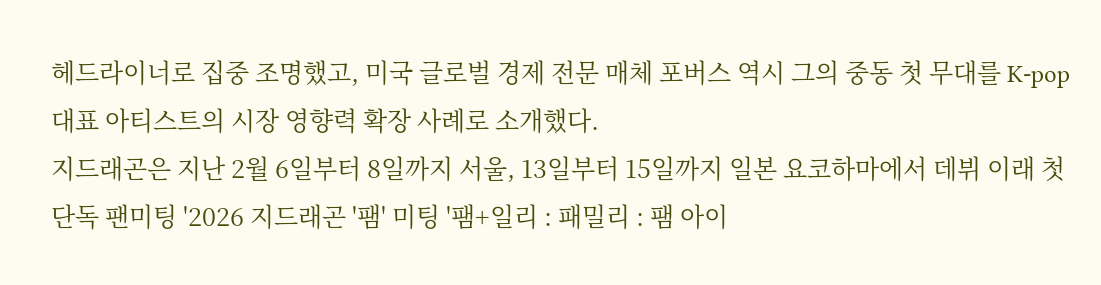헤드라이너로 집중 조명했고, 미국 글로벌 경제 전문 매체 포버스 역시 그의 중동 첫 무대를 K-pop 대표 아티스트의 시장 영향력 확장 사례로 소개했다.
지드래곤은 지난 2월 6일부터 8일까지 서울, 13일부터 15일까지 일본 요코하마에서 데뷔 이래 첫 단독 팬미팅 '2026 지드래곤 '팸' 미팅 '팸+일리 : 패밀리 : 팸 아이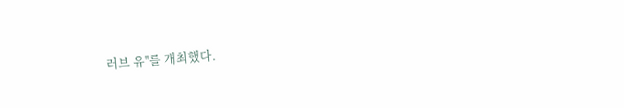러브 유''를 개최했다.